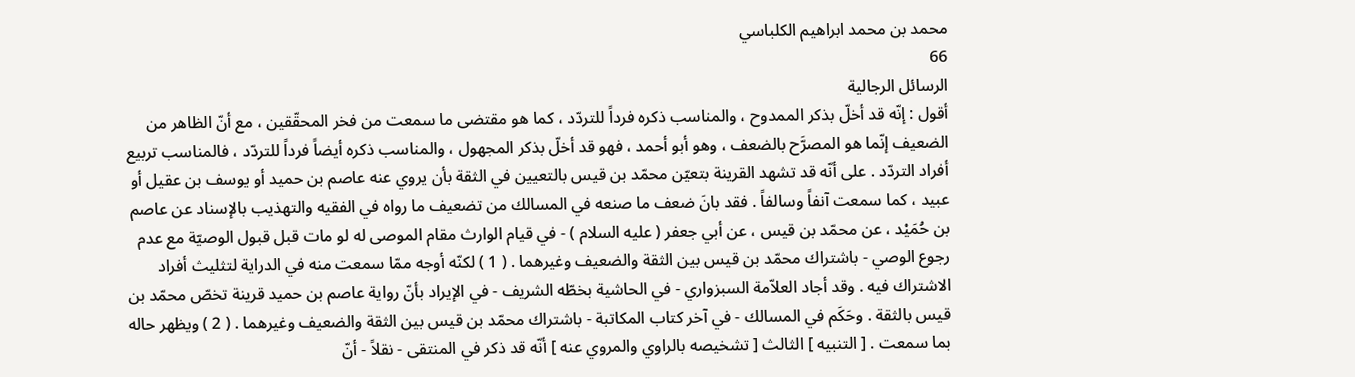محمد بن محمد ابراهيم الكلباسي
66
الرسائل الرجالية
أقول : إنّه قد أخلّ بذكر الممدوح ، والمناسب ذكره فرداً للتردّد ، كما هو مقتضى ما سمعت من فخر المحقّقين ، مع أنّ الظاهر من الضعيف إنّما هو المصرَّح بالضعف ، وهو أبو أحمد ، فهو قد أخلّ بذكر المجهول ، والمناسب ذكره أيضاً فرداً للتردّد ، فالمناسب تربيع أفراد التردّد . على أنّه قد تشهد القرينة بتعيّن محمّد بن قيس بالتعيين في الثقة بأن يروي عنه عاصم بن حميد أو يوسف بن عقيل أو عبيد ، كما سمعت آنفاً وسالفاً . فقد بانَ ضعف ما صنعه في المسالك من تضعيف ما رواه في الفقيه والتهذيب بالإسناد عن عاصم بن حُمَيْد ، عن محمّد بن قيس ، عن أبي جعفر ( عليه السلام ) - في قيام الوارث مقام الموصى له لو مات قبل قبول الوصيّة مع عدم رجوع الوصي - باشتراك محمّد بن قيس بين الثقة والضعيف وغيرهما . ( 1 ) لكنّه أوجه ممّا سمعت منه في الدراية لتثليث أفراد الاشتراك فيه . وقد أجاد العلاّمة السبزواري - في الحاشية بخطّه الشريف - في الإيراد بأنّ رواية عاصم بن حميد قرينة تخصّ محمّد بن قيس بالثقة . وحَكَم في المسالك - في آخر كتاب المكاتبة - باشتراك محمّد بن قيس بين الثقة والضعيف وغيرهما . ( 2 ) ويظهر حاله بما سمعت . [ التنبيه ] الثالث [ تشخيصه بالراوي والمروي عنه ] أنّه قد ذكر في المنتقى - نقلاً - أنّ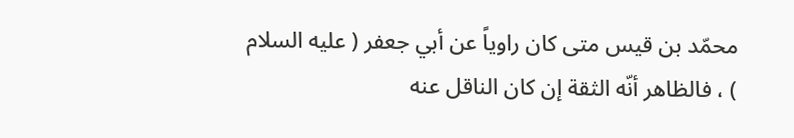محمّد بن قيس متى كان راوياً عن أبي جعفر ( عليه السلام ) ، فالظاهر أنّه الثقة إن كان الناقل عنه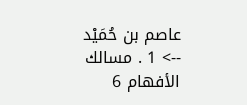عاصم بن حُمَيْد
--> 1 . مسالك الأفهام 6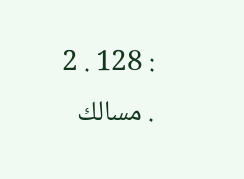: 128 . 2 . مسالك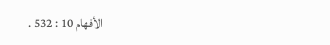الأفهام 10 : 532 .